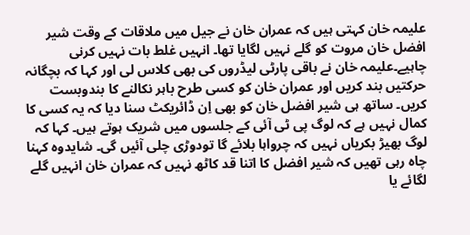علیمہ خان کہتی ہیں کہ عمران خان نے جیل میں ملاقات کے وقت شیر افضل خان مروت کو گلے نہیں لگایا تھا۔ انہیں غلط بات نہیں کرنی چاہیے۔علیمہ خان نے باقی پارٹی لیڈروں کی بھی کلاس لی اور کہا کہ بچگانہ حرکتیں بند کریں اور عمران خان کو کسی طرح باہر نکالنے کا بندوبست کریں۔ ساتھ ہی شیر افضل خان کو بھی اِن ڈائریکٹ سنا دیا کہ یہ کسی کا کمال نہیں ہے کہ لوگ پی ٹی آئی کے جلسوں میں شریک ہوتے ہیں۔ کہا کہ لوگ بھیڑ بکریاں نہیں کہ چرواہا بلائے گا تودوڑی چلی آئیں گی۔ شایدوہ کہنا چاہ رہی تھیں کہ شیر افضل کا اتنا قد کاٹھ نہیں کہ عمران خان انہیں گلے لگائے یا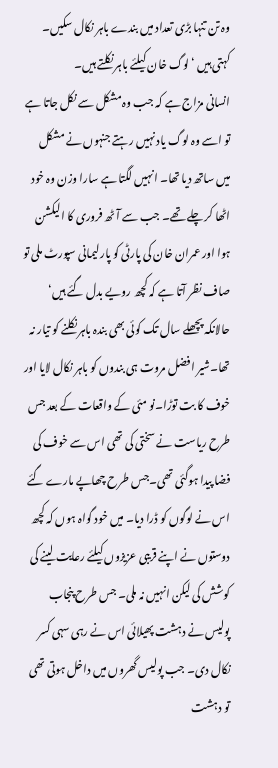وہ تن تنہا بڑی تعداد میں بندے باہر نکال سکیں۔ کہتی ہیں ‘لوگ خان کیلئے باہر نکلتے ہیں۔
انسانی مزاج ہے کہ جب وہ مشکل سے نکل جاتا ہے تو اسے وہ لوگ یاد نہیں رہتے جنہوں نے مشکل میں ساتھ دیا تھا۔ انہیں لگتا ہے سارا وزن وہ خود اٹھا کر چلے تھے۔ جب سے آٹھ فروری کا الیکشن ہوا اور عمران خان کی پارٹی کو پارلیمانی سپورٹ ملی تو صاف نظر آتا ہے کہ کچھ رویے بدل گئے ہیں‘ حالانکہ پچھلے سال تک کوئی بھی بندہ باہر نکلنے کو تیار نہ تھا۔شیر افضل مروت ہی بندوں کو باہر نکال لایا اور خوف کا بت توڑا۔نو مئی کے واقعات کے بعد جس طرح ریاست نے سختی کی تھی اس سے خوف کی فضا پیدا ہوگئی تھی۔جس طرح چھاپے مارے گئے اس نے لوگوں کو ڈرا دیا۔ میں خود گواہ ہوں کہ کچھ دوستوں نے اپنے قریبی عزیزوں کیلئے رعایت لینے کی کوشش کی لیکن انہیں نہ ملی۔ جس طرح پنجاب پولیس نے دہشت پھیلائی اس نے رہی سہی کسر نکال دی۔ جب پولیس گھروں میں داخل ہوتی تھی تو دہشت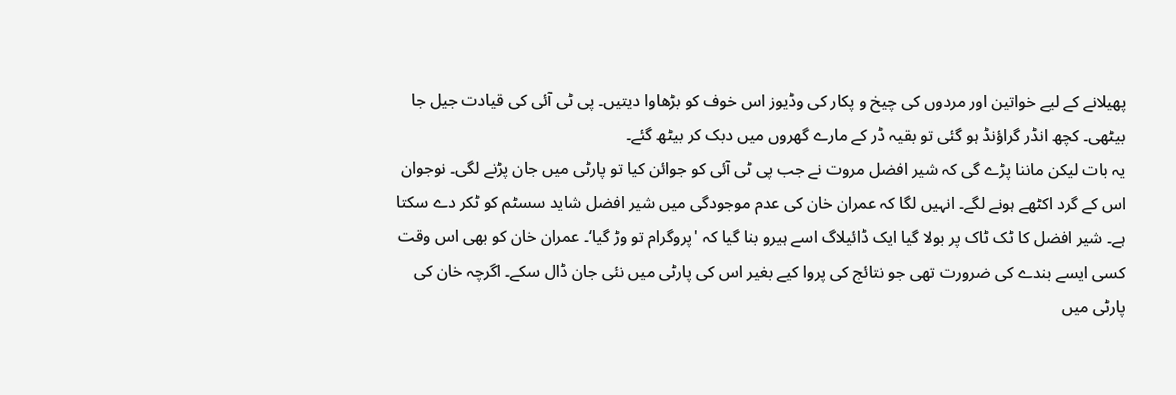پھیلانے کے لیے خواتین اور مردوں کی چیخ و پکار کی وڈیوز اس خوف کو بڑھاوا دیتیں۔ پی ٹی آئی کی قیادت جیل جا بیٹھی۔ کچھ انڈر گراؤنڈ ہو گئی تو بقیہ ڈر کے مارے گھروں میں دبک کر بیٹھ گئے۔
یہ بات لیکن ماننا پڑے گی کہ شیر افضل مروت نے جب پی ٹی آئی کو جوائن کیا تو پارٹی میں جان پڑنے لگی۔ نوجوان اس کے گرد اکٹھے ہونے لگے۔ انہیں لگا کہ عمران خان کی عدم موجودگی میں شیر افضل شاید سسٹم کو ٹکر دے سکتا ہے۔ شیر افضل کا ٹک ٹاک پر بولا گیا ایک ڈائیلاگ اسے ہیرو بنا گیا کہ 'پروگرام تو وڑ گیا‘۔ عمران خان کو بھی اس وقت کسی ایسے بندے کی ضرورت تھی جو نتائج کی پروا کیے بغیر اس کی پارٹی میں نئی جان ڈال سکے۔ اگرچہ خان کی پارٹی میں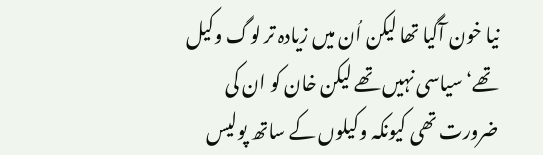نیا خون آگیا تھا لیکن اُن میں زیادہ تر لوگ وکیل تھے‘ سیاسی نہیں تھے لیکن خان کو ان کی ضرورت تھی کیونکہ وکیلوں کے ساتھ پولیس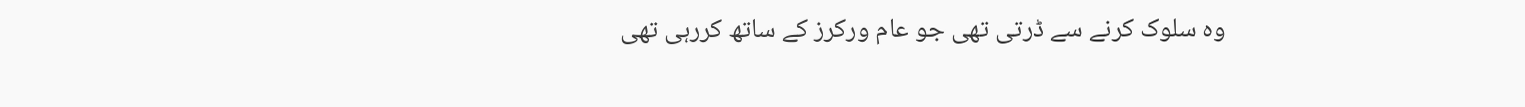وہ سلوک کرنے سے ڈرتی تھی جو عام ورکرز کے ساتھ کررہی تھی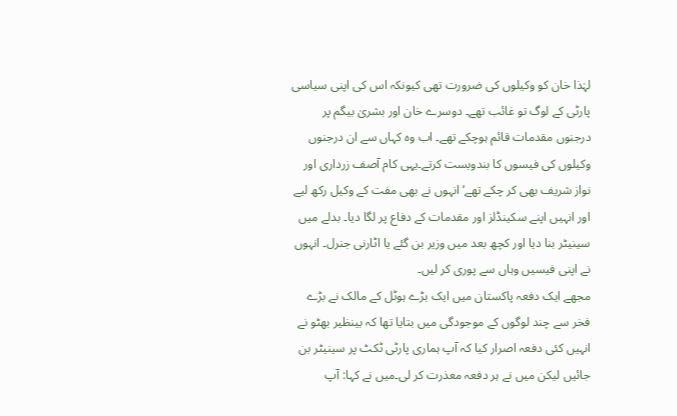لہٰذا خان کو وکیلوں کی ضرورت تھی کیونکہ اس کی اپنی سیاسی پارٹی کے لوگ تو غائب تھے۔ دوسرے خان اور بشریٰ بیگم پر درجنوں مقدمات قائم ہوچکے تھے۔ اب وہ کہاں سے ان درجنوں وکیلوں کی فیسوں کا بندوبست کرتے۔یہی کام آصف زرداری اور نواز شریف بھی کر چکے تھے‘ انہوں نے بھی مفت کے وکیل رکھ لیے اور انہیں اپنے سکینڈلز اور مقدمات کے دفاع پر لگا دیا۔ بدلے میں سینیٹر بنا دیا اور کچھ بعد میں وزیر بن گئے یا اٹارنی جنرل۔ انہوں نے اپنی فیسیں وہاں سے پوری کر لیں۔
مجھے ایک دفعہ پاکستان میں ایک بڑے ہوٹل کے مالک نے بڑے فخر سے چند لوگوں کے موجودگی میں بتایا تھا کہ بینظیر بھٹو نے انہیں کئی دفعہ اصرار کیا کہ آپ ہماری پارٹی ٹکٹ پر سینیٹر بن جائیں لیکن میں نے ہر دفعہ معذرت کر لی۔میں نے کہا: آپ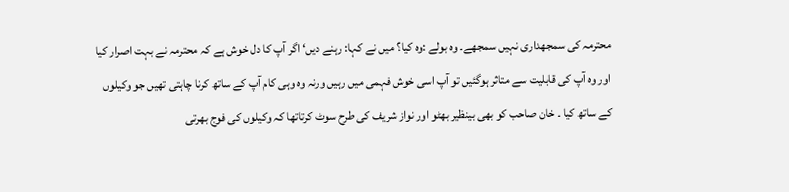محترمہ کی سمجھداری نہیں سمجھے۔ وہ بولے :وہ کیا؟ میں نے کہا: رہنے دیں‘ اگر آپ کا دل خوش ہے کہ محترمہ نے بہت اصرار کیا اور وہ آپ کی قابلیت سے متاثر ہوگئیں تو آپ اسی خوش فہمی میں رہیں ورنہ وہ وہی کام آپ کے ساتھ کرنا چاہتی تھیں جو وکیلوں کے ساتھ کیا ۔ خان صاحب کو بھی بینظیر بھٹو اور نواز شریف کی طرح سوٹ کرتاتھا کہ وکیلوں کی فوج بھرتی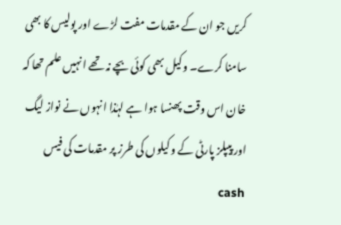کریں جو ان کے مقدمات مفت لڑے اور پولیس کا بھی سامنا کرے۔ وکیل بھی کوئی بچے نہ تھے انہیں علم تھا کہ خان اس وقت پھنسا ہوا ہے لہٰذا انہوں نے نواز لیگ اور پیپلز پارٹی کے وکیلوں کی طرز پر مقدمات کی فیس cash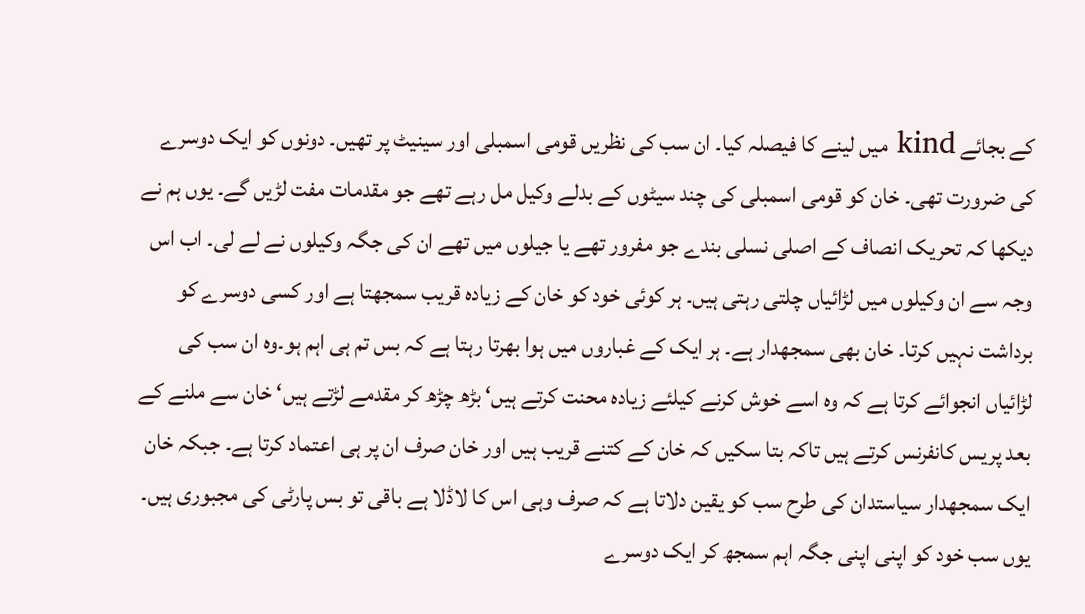کے بجائے kind میں لینے کا فیصلہ کیا۔ ان سب کی نظریں قومی اسمبلی اور سینیٹ پر تھیں۔ دونوں کو ایک دوسرے کی ضرورت تھی۔ خان کو قومی اسمبلی کی چند سیٹوں کے بدلے وکیل مل رہے تھے جو مقدمات مفت لڑیں گے۔ یوں ہم نے دیکھا کہ تحریک انصاف کے اصلی نسلی بندے جو مفرور تھے یا جیلوں میں تھے ان کی جگہ وکیلوں نے لے لی۔ اب اس وجہ سے ان وکیلوں میں لڑائیاں چلتی رہتی ہیں۔ ہر کوئی خود کو خان کے زیادہ قریب سمجھتا ہے اور کسی دوسرے کو برداشت نہیں کرتا۔ خان بھی سمجھدار ہے۔ ہر ایک کے غباروں میں ہوا بھرتا رہتا ہے کہ بس تم ہی اہم ہو۔وہ ان سب کی لڑائیاں انجوائے کرتا ہے کہ وہ اسے خوش کرنے کیلئے زیادہ محنت کرتے ہیں‘ بڑھ چڑھ کر مقدمے لڑتے ہیں‘ خان سے ملنے کے بعد پریس کانفرنس کرتے ہیں تاکہ بتا سکیں کہ خان کے کتنے قریب ہیں اور خان صرف ان پر ہی اعتماد کرتا ہے۔ جبکہ خان ایک سمجھدار سیاستدان کی طرح سب کو یقین دلاتا ہے کہ صرف وہی اس کا لاڈلا ہے باقی تو بس پارٹی کی مجبوری ہیں۔ یوں سب خود کو اپنی اپنی جگہ اہم سمجھ کر ایک دوسرے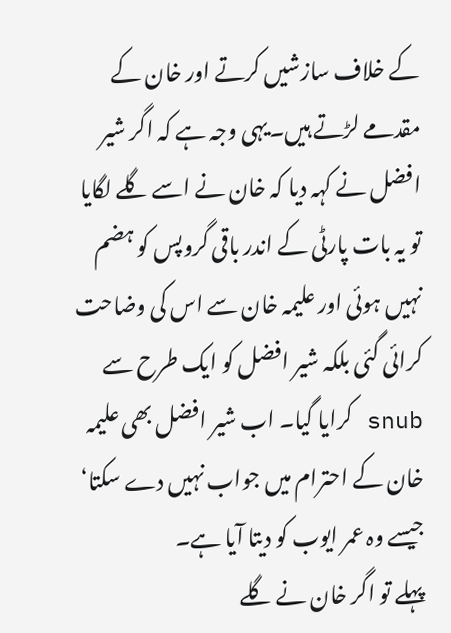کے خلاف سازشیں کرتے اور خان کے مقدمے لڑتے ہیں۔یہی وجہ ہے کہ اگر شیر افضل نے کہہ دیا کہ خان نے اسے گلے لگایا تو یہ بات پارٹی کے اندر باقی گروپس کو ہضم نہیں ہوئی اور علیمہ خان سے اس کی وضاحت کرائی گئی بلکہ شیر افضل کو ایک طرح سے snub کرایا گیا۔ اب شیر افضل بھی علیمہ خان کے احترام میں جواب نہیں دے سکتا‘ جیسے وہ عمر ایوب کو دیتا آیا ہے۔
پہلے تو اگر خان نے گلے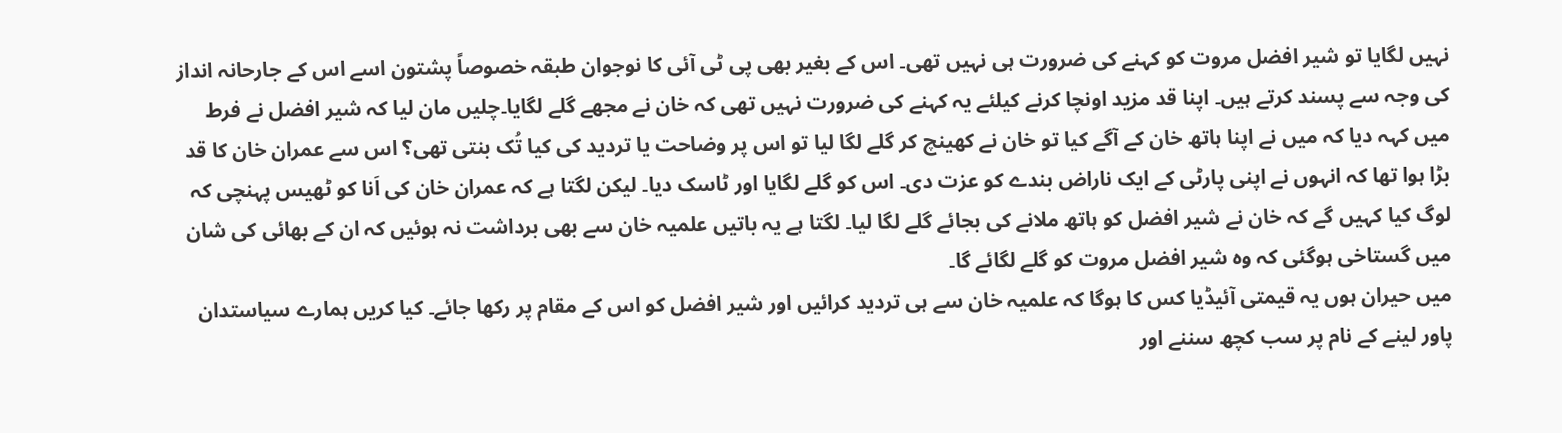نہیں لگایا تو شیر افضل مروت کو کہنے کی ضرورت ہی نہیں تھی۔ اس کے بغیر بھی پی ٹی آئی کا نوجوان طبقہ خصوصاً پشتون اسے اس کے جارحانہ انداز کی وجہ سے پسند کرتے ہیں۔ اپنا قد مزید اونچا کرنے کیلئے یہ کہنے کی ضرورت نہیں تھی کہ خان نے مجھے گلے لگایا۔چلیں مان لیا کہ شیر افضل نے فرط میں کہہ دیا کہ میں نے اپنا ہاتھ خان کے آگے کیا تو خان نے کھینچ کر گلے لگا لیا تو اس پر وضاحت یا تردید کی کیا تُک بنتی تھی؟ اس سے عمران خان کا قد بڑا ہوا تھا کہ انہوں نے اپنی پارٹی کے ایک ناراض بندے کو عزت دی۔ اس کو گلے لگایا اور ٹاسک دیا۔ لیکن لگتا ہے کہ عمران خان کی اَنا کو ٹھیس پہنچی کہ لوگ کیا کہیں گے کہ خان نے شیر افضل کو ہاتھ ملانے کی بجائے گلے لگا لیا۔ لگتا ہے یہ باتیں علمیہ خان سے بھی برداشت نہ ہوئیں کہ ان کے بھائی کی شان میں گستاخی ہوگئی کہ وہ شیر افضل مروت کو گلے لگائے گا۔
میں حیران ہوں یہ قیمتی آئیڈیا کس کا ہوگا کہ علمیہ خان سے ہی تردید کرائیں اور شیر افضل کو اس کے مقام پر رکھا جائے۔ کیا کریں ہمارے سیاستدان پاور لینے کے نام پر سب کچھ سننے اور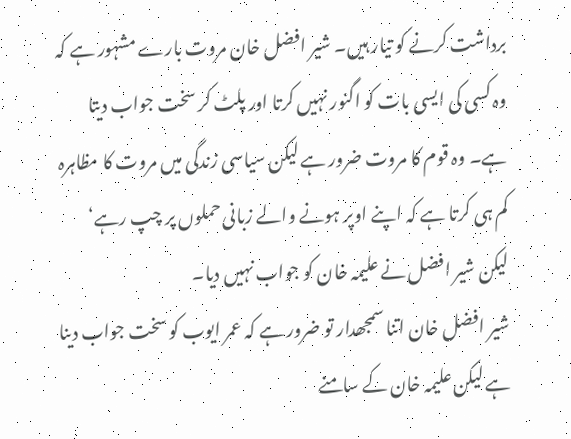برداشت کرنے کو تیار ہیں۔ شیر افضل خان مروت بارے مشہور ہے کہ وہ کسی کی ایسی بات کو اگنور نہیں کرتا اور پلٹ کر سخت جواب دیتا ہے۔ وہ قوم کا مروت ضرور ہے لیکن سیاسی زندگی میں مروت کا مظاہرہ کم ہی کرتا ہے کہ اپنے اوپر ہونے والے زبانی حملوں پر چپ رہے‘ لیکن شیر افضل نے علیمہ خان کو جواب نہیں دیا۔
شیر افضل خان اتنا سمجھدار تو ضرور ہے کہ عمر ایوب کو سخت جواب دینا ہے لیکن علیمہ خان کے سامنے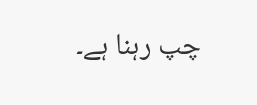چپ رہنا ہے۔